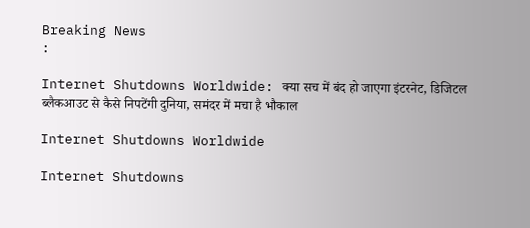Breaking News
:

Internet Shutdowns Worldwide: क्या सच में बंद हो जाएगा इंटरनेट, डिजिटल ब्लैकआउट से कैसे निपटेंगी दुनिया, समंदर में मचा है भौकाल

Internet Shutdowns Worldwide

Internet Shutdowns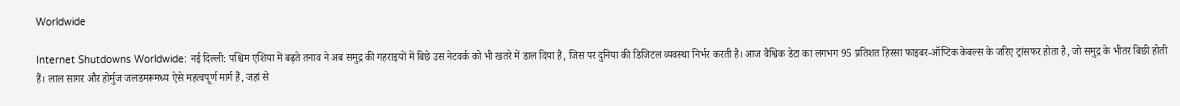Worldwide

Internet Shutdowns Worldwide: नई दिल्ली: पश्चिम एशिया में बढ़ते तनाव ने अब समुद्र की गहराइयों में बिछे उस नेटवर्क को भी खतरे में डाल दिया है, जिस पर दुनिया की डिजिटल व्यवस्था निर्भर करती है। आज वैश्विक डेटा का लगभग 95 प्रतिशत हिस्सा फाइबर-ऑप्टिक केबल्स के जरिए ट्रांसफर होता है, जो समुद्र के भीतर बिछी होती हैं। लाल सागर और होर्मुज जलडमरूमध्य ऐसे महत्वपूर्ण मार्ग हैं, जहां से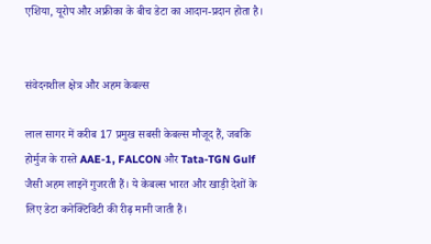एशिया, यूरोप और अफ्रीका के बीच डेटा का आदान-प्रदान होता है।


संवेदनशील क्षेत्र और अहम केबल्स

लाल सागर में करीब 17 प्रमुख सबसी केबल्स मौजूद हैं, जबकि होर्मुज के रास्ते AAE-1, FALCON और Tata-TGN Gulf जैसी अहम लाइनें गुजरती हैं। ये केबल्स भारत और खाड़ी देशों के लिए डेटा कनेक्टिविटी की रीढ़ मानी जाती हैं।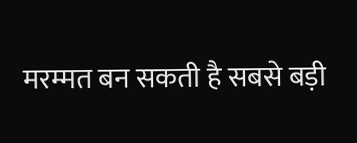मरम्मत बन सकती है सबसे बड़ी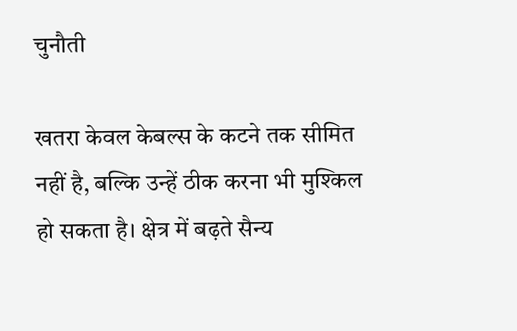चुनौती

खतरा केवल केबल्स के कटने तक सीमित नहीं है, बल्कि उन्हें ठीक करना भी मुश्किल हो सकता है। क्षेत्र में बढ़ते सैन्य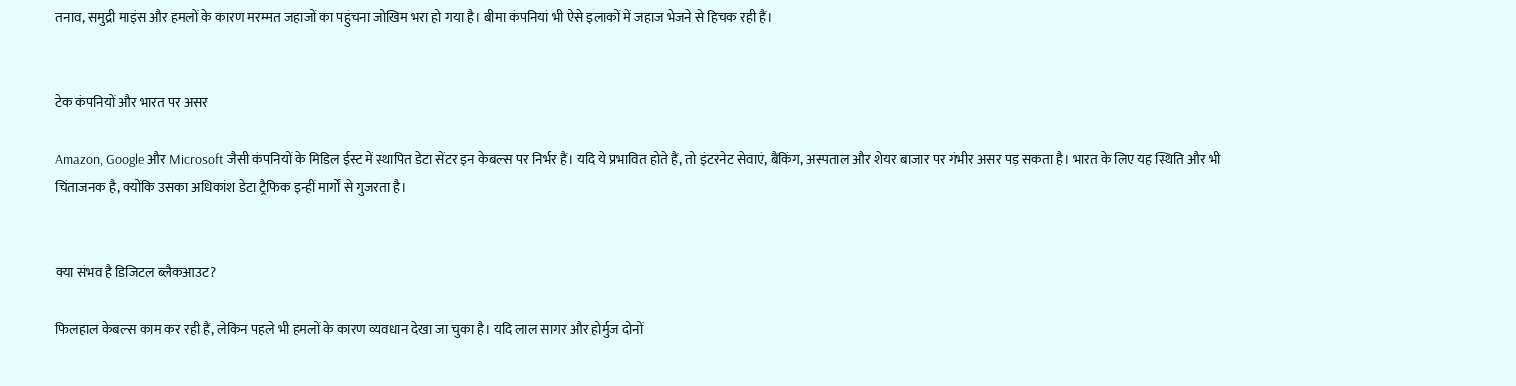तनाव, समुद्री माइंस और हमलों के कारण मरम्मत जहाजों का पहुंचना जोखिम भरा हो गया है। बीमा कंपनियां भी ऐसे इलाकों में जहाज भेजने से हिचक रही हैं।


टेक कंपनियों और भारत पर असर

Amazon, Google और Microsoft जैसी कंपनियों के मिडिल ईस्ट में स्थापित डेटा सेंटर इन केबल्स पर निर्भर हैं। यदि ये प्रभावित होते हैं, तो इंटरनेट सेवाएं, बैंकिंग, अस्पताल और शेयर बाजार पर गंभीर असर पड़ सकता है। भारत के लिए यह स्थिति और भी चिंताजनक है, क्योंकि उसका अधिकांश डेटा ट्रैफिक इन्हीं मार्गों से गुजरता है।


क्या संभव है डिजिटल ब्लैकआउट?

फिलहाल केबल्स काम कर रही हैं, लेकिन पहले भी हमलों के कारण व्यवधान देखा जा चुका है। यदि लाल सागर और होर्मुज दोनों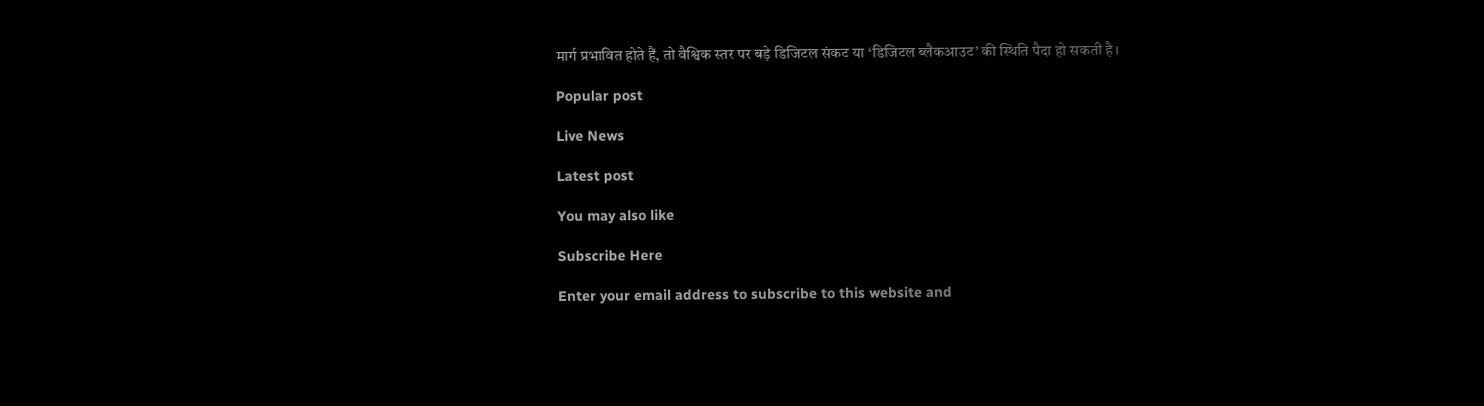मार्ग प्रभावित होते हैं, तो वैश्विक स्तर पर बड़े डिजिटल संकट या ‘डिजिटल ब्लैकआउट’ की स्थिति पैदा हो सकती है।

Popular post

Live News

Latest post

You may also like

Subscribe Here

Enter your email address to subscribe to this website and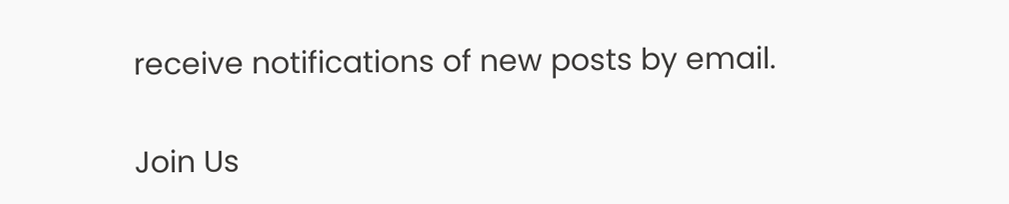receive notifications of new posts by email.

Join Us